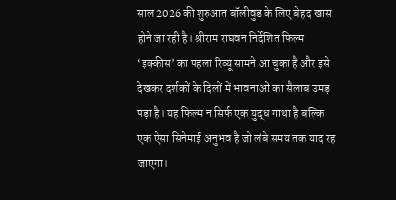साल 2026 की शुरुआत बॉलीवुड के लिए बेहद खास होने जा रही है। श्रीराम राघवन निर्देशित फिल्म ‘इक्कीस’ का पहला रिव्यू सामने आ चुका है और इसे देखकर दर्शकों के दिलों में भावनाओं का सैलाब उमड़ पड़ा है। यह फिल्म न सिर्फ एक युद्ध गाथा है बल्कि एक ऐसा सिनेमाई अनुभव है जो लंबे समय तक याद रह जाएगा।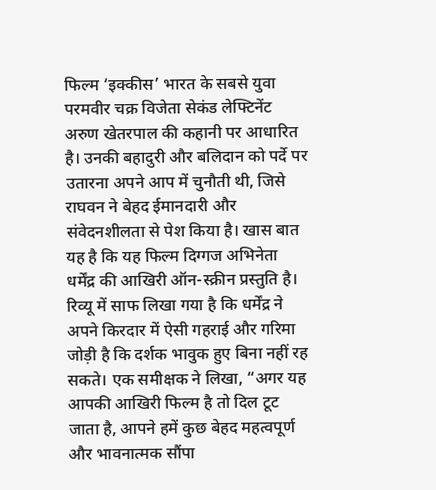फिल्म ‘इक्कीस’ भारत के सबसे युवा परमवीर चक्र विजेता सेकंड लेफ्टिनेंट अरुण खेतरपाल की कहानी पर आधारित है। उनकी बहादुरी और बलिदान को पर्दे पर उतारना अपने आप में चुनौती थी, जिसे राघवन ने बेहद ईमानदारी और संवेदनशीलता से पेश किया है। खास बात यह है कि यह फिल्म दिग्गज अभिनेता धर्मेंद्र की आखिरी ऑन-स्क्रीन प्रस्तुति है। रिव्यू में साफ लिखा गया है कि धर्मेंद्र ने अपने किरदार में ऐसी गहराई और गरिमा जोड़ी है कि दर्शक भावुक हुए बिना नहीं रह सकते। एक समीक्षक ने लिखा, “अगर यह आपकी आखिरी फिल्म है तो दिल टूट जाता है, आपने हमें कुछ बेहद महत्वपूर्ण और भावनात्मक सौंपा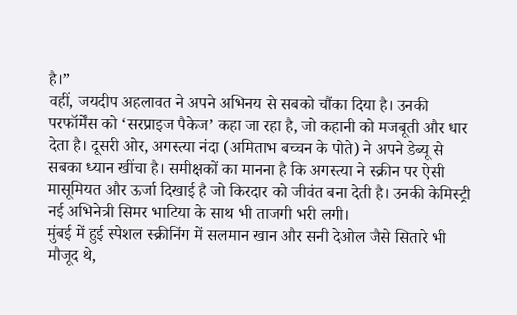है।”
वहीं, जयदीप अहलावत ने अपने अभिनय से सबको चौंका दिया है। उनकी परफॉर्मेंस को ‘सरप्राइज पैकेज’ कहा जा रहा है, जो कहानी को मजबूती और धार देता है। दूसरी ओर, अगस्त्या नंदा (अमिताभ बच्चन के पोते) ने अपने डेब्यू से सबका ध्यान खींचा है। समीक्षकों का मानना है कि अगस्त्या ने स्क्रीन पर ऐसी मासूमियत और ऊर्जा दिखाई है जो किरदार को जीवंत बना देती है। उनकी केमिस्ट्री नई अभिनेत्री सिमर भाटिया के साथ भी ताजगी भरी लगी।
मुंबई में हुई स्पेशल स्क्रीनिंग में सलमान खान और सनी देओल जैसे सितारे भी मौजूद थे,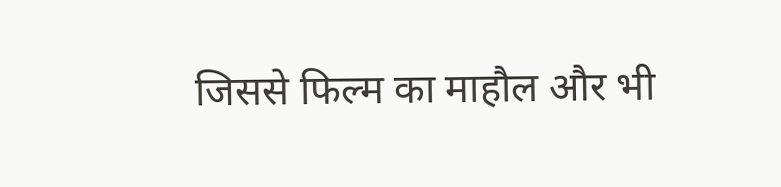जिससे फिल्म का माहौल और भी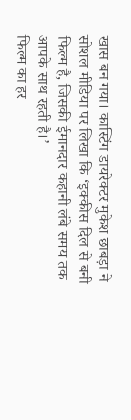खास बन गया। कास्टिंग डायरेक्टर मुकेश छाबड़ा ने सोशल मीडिया पर लिखा कि ‘इक्कीस दिल से बनी फिल्म है, जिसकी ईमानदार कहानी लंबे समय तक आपके साथ रहती है।’
फिल्म का हर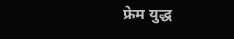फ्रेम युद्ध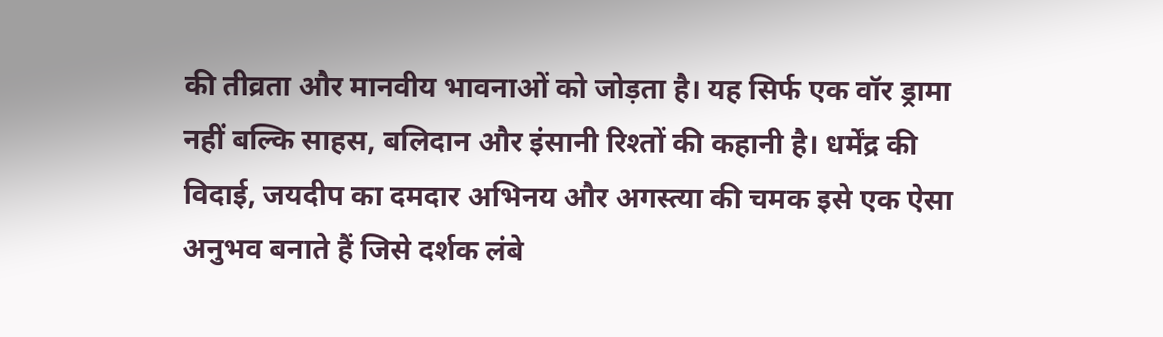की तीव्रता और मानवीय भावनाओं को जोड़ता है। यह सिर्फ एक वॉर ड्रामा नहीं बल्कि साहस, बलिदान और इंसानी रिश्तों की कहानी है। धर्मेंद्र की विदाई, जयदीप का दमदार अभिनय और अगस्त्या की चमक इसे एक ऐसा अनुभव बनाते हैं जिसे दर्शक लंबे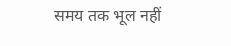समय तक भूल नहीं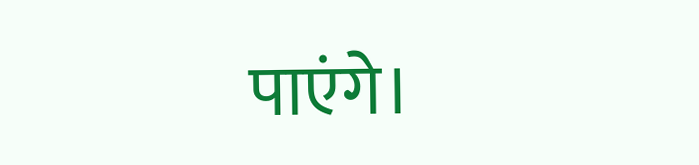पाएंगे।